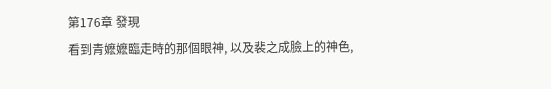第176章 發現
看到青嬷嬷臨走時的那個眼神, 以及裴之成臉上的神色,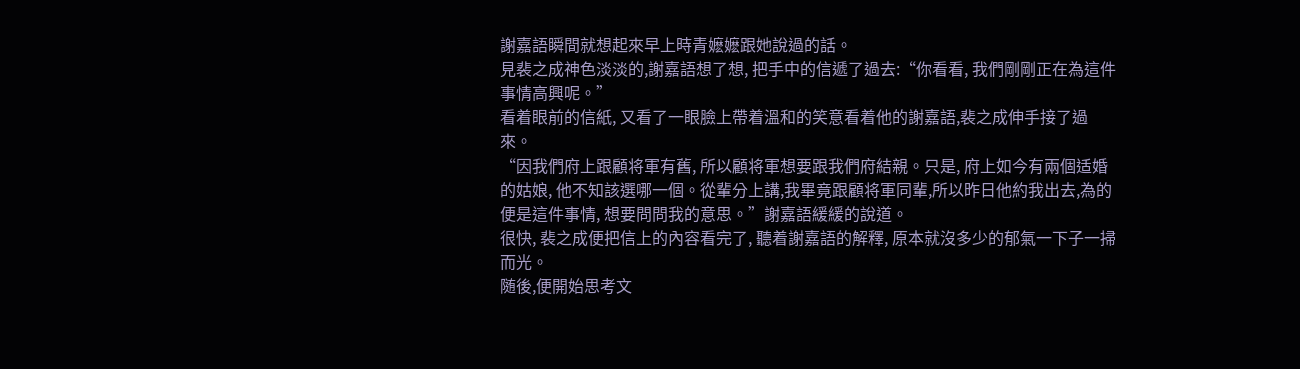謝嘉語瞬間就想起來早上時青嬷嬷跟她說過的話。
見裴之成神色淡淡的,謝嘉語想了想, 把手中的信遞了過去:“你看看, 我們剛剛正在為這件事情高興呢。”
看着眼前的信紙, 又看了一眼臉上帶着溫和的笑意看着他的謝嘉語,裴之成伸手接了過來。
“因我們府上跟顧将軍有舊, 所以顧将軍想要跟我們府結親。只是, 府上如今有兩個适婚的姑娘, 他不知該選哪一個。從輩分上講,我畢竟跟顧将軍同輩,所以昨日他約我出去,為的便是這件事情, 想要問問我的意思。”謝嘉語緩緩的說道。
很快, 裴之成便把信上的內容看完了, 聽着謝嘉語的解釋, 原本就沒多少的郁氣一下子一掃而光。
随後,便開始思考文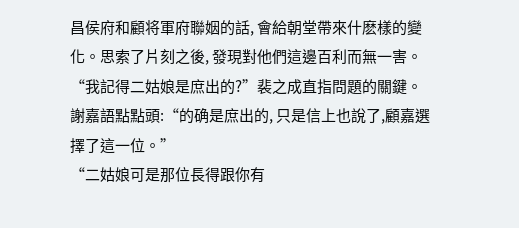昌侯府和顧将軍府聯姻的話, 會給朝堂帶來什麽樣的變化。思索了片刻之後, 發現對他們這邊百利而無一害。
“我記得二姑娘是庶出的?”裴之成直指問題的關鍵。
謝嘉語點點頭:“的确是庶出的, 只是信上也說了,顧嘉選擇了這一位。”
“二姑娘可是那位長得跟你有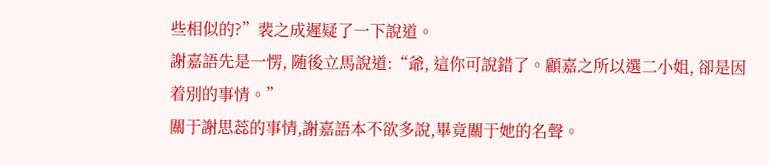些相似的?”裴之成遲疑了一下說道。
謝嘉語先是一愣, 随後立馬說道:“爺, 這你可說錯了。顧嘉之所以選二小姐, 卻是因着別的事情。”
關于謝思蕊的事情,謝嘉語本不欲多說,畢竟關于她的名聲。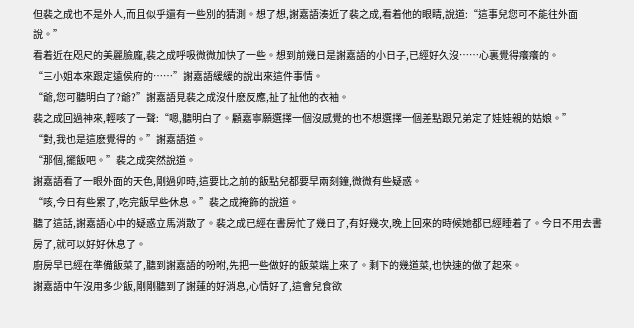但裴之成也不是外人,而且似乎還有一些別的猜測。想了想,謝嘉語湊近了裴之成,看着他的眼睛,說道:“這事兒您可不能往外面說。”
看着近在咫尺的美麗臉龐,裴之成呼吸微微加快了一些。想到前幾日是謝嘉語的小日子,已經好久沒……心裏覺得癢癢的。
“三小姐本來跟定遠侯府的……”謝嘉語緩緩的說出來這件事情。
“爺,您可聽明白了?爺?”謝嘉語見裴之成沒什麽反應,扯了扯他的衣袖。
裴之成回過神來,輕咳了一聲:“嗯,聽明白了。顧嘉寧願選擇一個沒感覺的也不想選擇一個差點跟兄弟定了娃娃親的姑娘。”
“對,我也是這麽覺得的。”謝嘉語道。
“那個,擺飯吧。”裴之成突然說道。
謝嘉語看了一眼外面的天色,剛過卯時,這要比之前的飯點兒都要早兩刻鐘,微微有些疑惑。
“咳,今日有些累了,吃完飯早些休息。”裴之成掩飾的說道。
聽了這話,謝嘉語心中的疑惑立馬消散了。裴之成已經在書房忙了幾日了,有好幾次,晚上回來的時候她都已經睡着了。今日不用去書房了,就可以好好休息了。
廚房早已經在準備飯菜了,聽到謝嘉語的吩咐,先把一些做好的飯菜端上來了。剩下的幾道菜,也快速的做了起來。
謝嘉語中午沒用多少飯,剛剛聽到了謝蓮的好消息,心情好了,這會兒食欲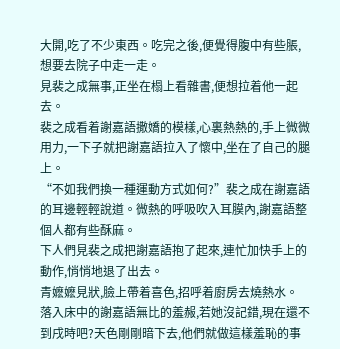大開,吃了不少東西。吃完之後,便覺得腹中有些脹,想要去院子中走一走。
見裴之成無事,正坐在榻上看雜書,便想拉着他一起去。
裴之成看着謝嘉語撒嬌的模樣,心裏熱熱的,手上微微用力,一下子就把謝嘉語拉入了懷中,坐在了自己的腿上。
“不如我們換一種運動方式如何?”裴之成在謝嘉語的耳邊輕輕說道。微熱的呼吸吹入耳膜內,謝嘉語整個人都有些酥麻。
下人們見裴之成把謝嘉語抱了起來,連忙加快手上的動作,悄悄地退了出去。
青嬷嬷見狀,臉上帶着喜色,招呼着廚房去燒熱水。
落入床中的謝嘉語無比的羞赧,若她沒記錯,現在還不到戌時吧?天色剛剛暗下去,他們就做這樣羞恥的事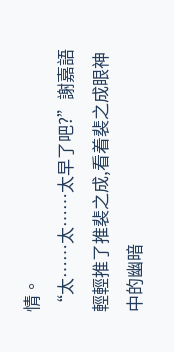情。
“太……太……太早了吧?”謝嘉語輕輕推了推裴之成,看着裴之成眼神中的幽暗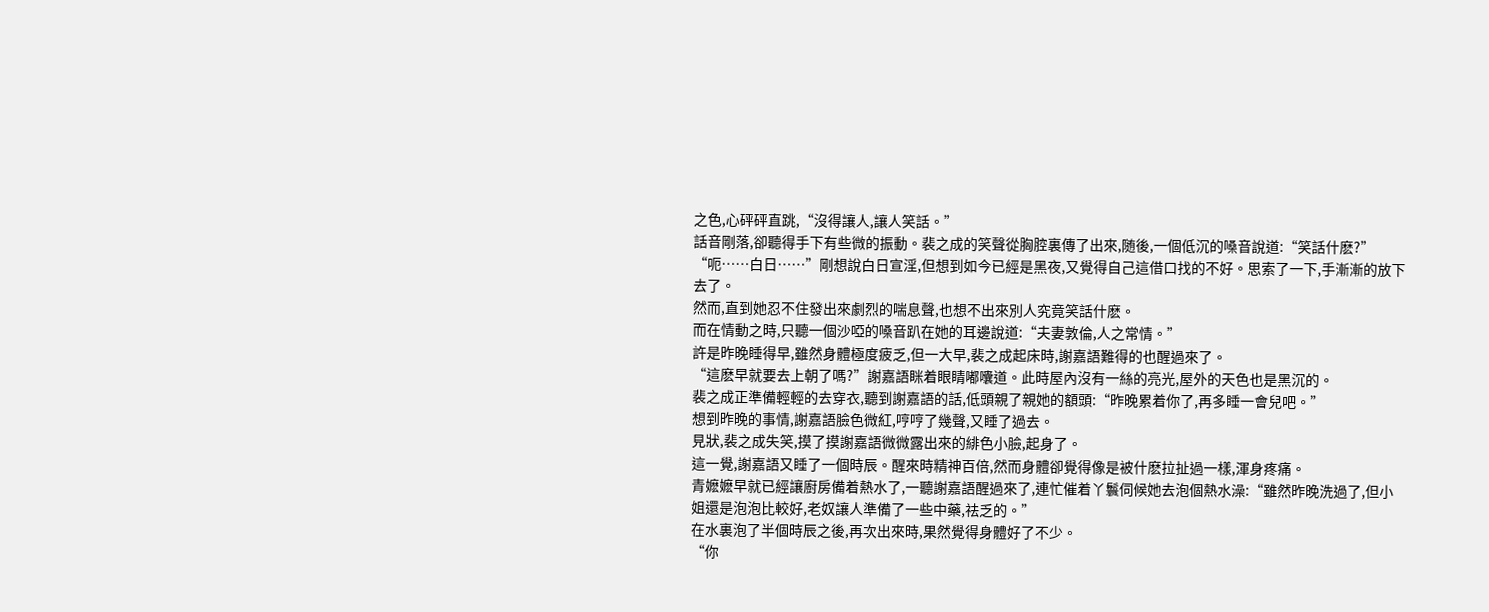之色,心砰砰直跳,“沒得讓人,讓人笑話。”
話音剛落,卻聽得手下有些微的振動。裴之成的笑聲從胸腔裏傳了出來,随後,一個低沉的嗓音說道:“笑話什麽?”
“呃……白日……”剛想說白日宣淫,但想到如今已經是黑夜,又覺得自己這借口找的不好。思索了一下,手漸漸的放下去了。
然而,直到她忍不住發出來劇烈的喘息聲,也想不出來別人究竟笑話什麽。
而在情動之時,只聽一個沙啞的嗓音趴在她的耳邊說道:“夫妻敦倫,人之常情。”
許是昨晚睡得早,雖然身體極度疲乏,但一大早,裴之成起床時,謝嘉語難得的也醒過來了。
“這麽早就要去上朝了嗎?”謝嘉語眯着眼睛嘟囔道。此時屋內沒有一絲的亮光,屋外的天色也是黑沉的。
裴之成正準備輕輕的去穿衣,聽到謝嘉語的話,低頭親了親她的額頭:“昨晚累着你了,再多睡一會兒吧。”
想到昨晚的事情,謝嘉語臉色微紅,哼哼了幾聲,又睡了過去。
見狀,裴之成失笑,摸了摸謝嘉語微微露出來的緋色小臉,起身了。
這一覺,謝嘉語又睡了一個時辰。醒來時精神百倍,然而身體卻覺得像是被什麽拉扯過一樣,渾身疼痛。
青嬷嬷早就已經讓廚房備着熱水了,一聽謝嘉語醒過來了,連忙催着丫鬟伺候她去泡個熱水澡:“雖然昨晚洗過了,但小姐還是泡泡比較好,老奴讓人準備了一些中藥,祛乏的。”
在水裏泡了半個時辰之後,再次出來時,果然覺得身體好了不少。
“你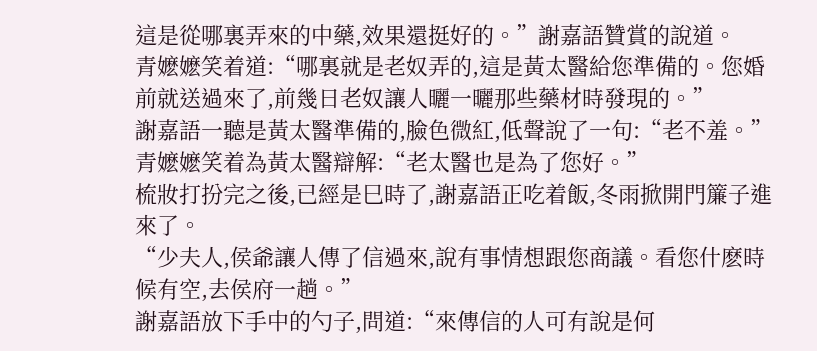這是從哪裏弄來的中藥,效果還挺好的。”謝嘉語贊賞的說道。
青嬷嬷笑着道:“哪裏就是老奴弄的,這是黃太醫給您準備的。您婚前就送過來了,前幾日老奴讓人曬一曬那些藥材時發現的。”
謝嘉語一聽是黃太醫準備的,臉色微紅,低聲說了一句:“老不羞。”
青嬷嬷笑着為黃太醫辯解:“老太醫也是為了您好。”
梳妝打扮完之後,已經是巳時了,謝嘉語正吃着飯,冬雨掀開門簾子進來了。
“少夫人,侯爺讓人傳了信過來,說有事情想跟您商議。看您什麽時候有空,去侯府一趟。”
謝嘉語放下手中的勺子,問道:“來傳信的人可有說是何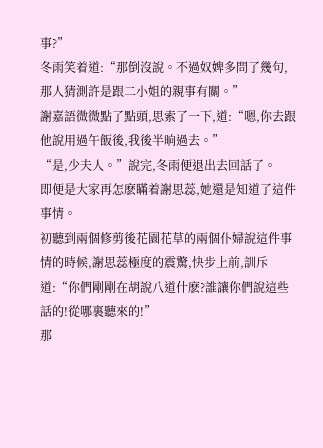事?”
冬雨笑着道:“那倒沒說。不過奴婢多問了幾句,那人猜測許是跟二小姐的親事有關。”
謝嘉語微微點了點頭,思索了一下,道:“嗯,你去跟他說用過午飯後,我後半晌過去。”
“是,少夫人。”說完,冬雨便退出去回話了。
即便是大家再怎麽瞞着謝思蕊,她還是知道了這件事情。
初聽到兩個修剪後花園花草的兩個仆婦說這件事情的時候,謝思蕊極度的震驚,快步上前,訓斥道:“你們剛剛在胡說八道什麽?誰讓你們說這些話的!從哪裏聽來的!”
那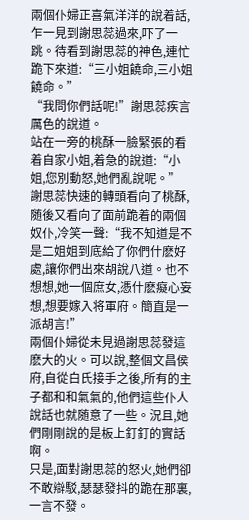兩個仆婦正喜氣洋洋的說着話,乍一見到謝思蕊過來,吓了一跳。待看到謝思蕊的神色,連忙跪下來道:“三小姐饒命,三小姐饒命。”
“我問你們話呢!”謝思蕊疾言厲色的說道。
站在一旁的桃酥一臉緊張的看着自家小姐,着急的說道:“小姐,您別動怒,她們亂說呢。”
謝思蕊快速的轉頭看向了桃酥,随後又看向了面前跪着的兩個奴仆,冷笑一聲:“我不知道是不是二姐姐到底給了你們什麽好處,讓你們出來胡說八道。也不想想,她一個庶女,憑什麽癡心妄想,想要嫁入将軍府。簡直是一派胡言!”
兩個仆婦從未見過謝思蕊發這麽大的火。可以說,整個文昌侯府,自從白氏接手之後,所有的主子都和和氣氣的,他們這些仆人說話也就随意了一些。況且,她們剛剛說的是板上釘釘的實話啊。
只是,面對謝思蕊的怒火,她們卻不敢辯駁,瑟瑟發抖的跪在那裏,一言不發。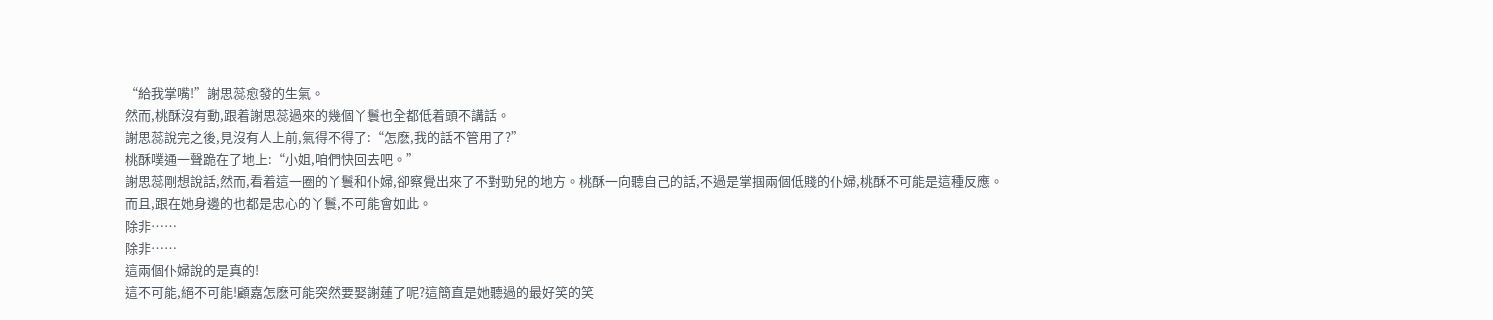“給我掌嘴!”謝思蕊愈發的生氣。
然而,桃酥沒有動,跟着謝思蕊過來的幾個丫鬟也全都低着頭不講話。
謝思蕊說完之後,見沒有人上前,氣得不得了:“怎麽,我的話不管用了?”
桃酥噗通一聲跪在了地上:“小姐,咱們快回去吧。”
謝思蕊剛想說話,然而,看着這一圈的丫鬟和仆婦,卻察覺出來了不對勁兒的地方。桃酥一向聽自己的話,不過是掌掴兩個低賤的仆婦,桃酥不可能是這種反應。
而且,跟在她身邊的也都是忠心的丫鬟,不可能會如此。
除非……
除非……
這兩個仆婦說的是真的!
這不可能,絕不可能!顧嘉怎麽可能突然要娶謝蓮了呢?這簡直是她聽過的最好笑的笑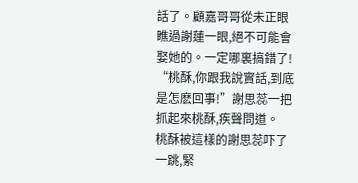話了。顧嘉哥哥從未正眼瞧過謝蓮一眼,絕不可能會娶她的。一定哪裏搞錯了!
“桃酥,你跟我說實話,到底是怎麽回事!”謝思蕊一把抓起來桃酥,疾聲問道。
桃酥被這樣的謝思蕊吓了一跳,緊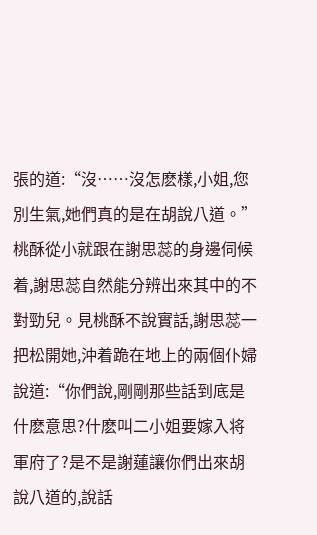張的道:“沒……沒怎麽樣,小姐,您別生氣,她們真的是在胡說八道。”
桃酥從小就跟在謝思蕊的身邊伺候着,謝思蕊自然能分辨出來其中的不對勁兒。見桃酥不說實話,謝思蕊一把松開她,沖着跪在地上的兩個仆婦說道:“你們說,剛剛那些話到底是什麽意思?什麽叫二小姐要嫁入将軍府了?是不是謝蓮讓你們出來胡說八道的,說話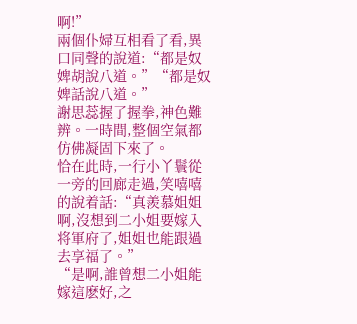啊!”
兩個仆婦互相看了看,異口同聲的說道:“都是奴婢胡說八道。”“都是奴婢話說八道。”
謝思蕊握了握拳,神色難辨。一時間,整個空氣都仿佛凝固下來了。
恰在此時,一行小丫鬟從一旁的回廊走過,笑嘻嘻的說着話:“真羨慕姐姐啊,沒想到二小姐要嫁入将軍府了,姐姐也能跟過去享福了。”
“是啊,誰曾想二小姐能嫁這麽好,之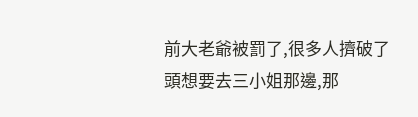前大老爺被罰了,很多人擠破了頭想要去三小姐那邊,那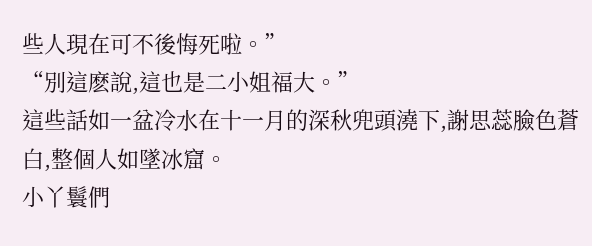些人現在可不後悔死啦。”
“別這麽說,這也是二小姐福大。”
這些話如一盆冷水在十一月的深秋兜頭澆下,謝思蕊臉色蒼白,整個人如墜冰窟。
小丫鬟們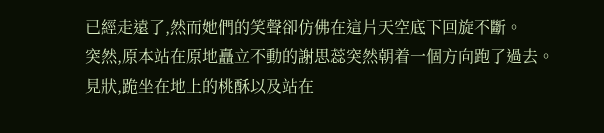已經走遠了,然而她們的笑聲卻仿佛在這片天空底下回旋不斷。
突然,原本站在原地矗立不動的謝思蕊突然朝着一個方向跑了過去。
見狀,跪坐在地上的桃酥以及站在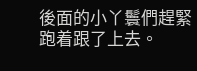後面的小丫鬟們趕緊跑着跟了上去。